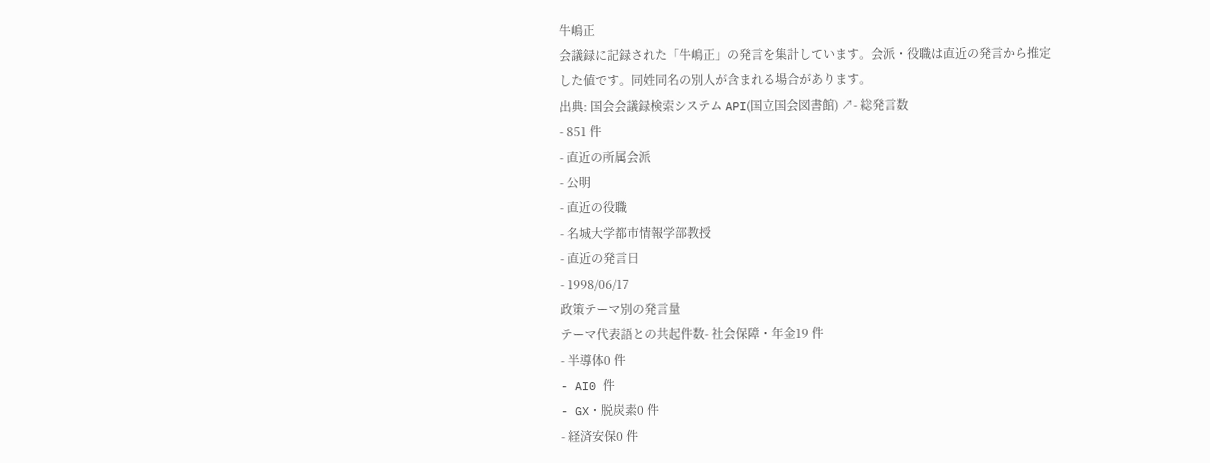牛嶋正
会議録に記録された「牛嶋正」の発言を集計しています。会派・役職は直近の発言から推定した値です。同姓同名の別人が含まれる場合があります。
出典: 国会会議録検索システム API(国立国会図書館) ↗- 総発言数
- 851 件
- 直近の所属会派
- 公明
- 直近の役職
- 名城大学都市情報学部教授
- 直近の発言日
- 1998/06/17
政策テーマ別の発言量
テーマ代表語との共起件数- 社会保障・年金19 件
- 半導体0 件
- AI0 件
- GX・脱炭素0 件
- 経済安保0 件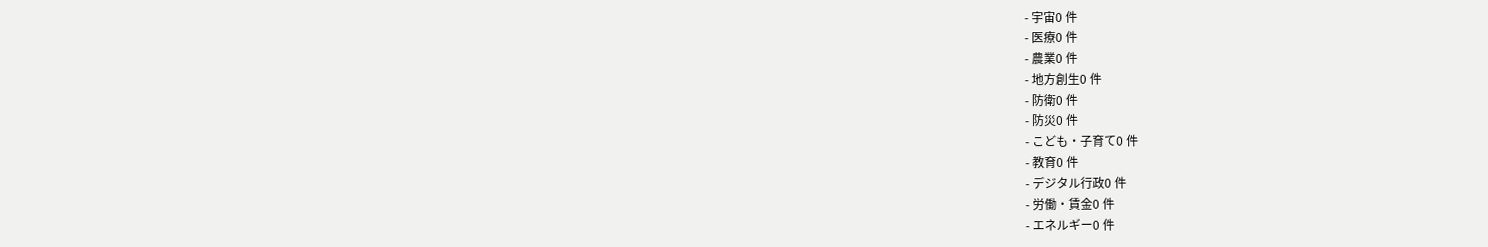- 宇宙0 件
- 医療0 件
- 農業0 件
- 地方創生0 件
- 防衛0 件
- 防災0 件
- こども・子育て0 件
- 教育0 件
- デジタル行政0 件
- 労働・賃金0 件
- エネルギー0 件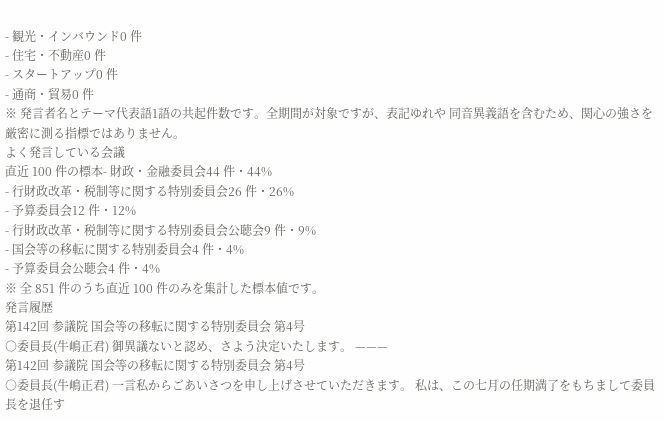- 観光・インバウンド0 件
- 住宅・不動産0 件
- スタートアップ0 件
- 通商・貿易0 件
※ 発言者名とテーマ代表語1語の共起件数です。全期間が対象ですが、表記ゆれや 同音異義語を含むため、関心の強さを厳密に測る指標ではありません。
よく発言している会議
直近 100 件の標本- 財政・金融委員会44 件・44%
- 行財政改革・税制等に関する特別委員会26 件・26%
- 予算委員会12 件・12%
- 行財政改革・税制等に関する特別委員会公聴会9 件・9%
- 国会等の移転に関する特別委員会4 件・4%
- 予算委員会公聴会4 件・4%
※ 全 851 件のうち直近 100 件のみを集計した標本値です。
発言履歴
第142回 参議院 国会等の移転に関する特別委員会 第4号
○委員長(牛嶋正君) 御異議ないと認め、さよう決定いたします。 ———
第142回 参議院 国会等の移転に関する特別委員会 第4号
○委員長(牛嶋正君) 一言私からごあいさつを申し上げさせていただきます。 私は、この七月の任期満了をもちまして委員長を退任す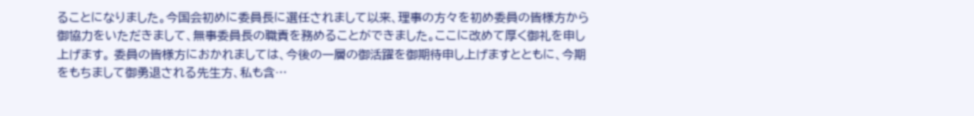ることになりました。今国会初めに委員長に選任されまして以来、理事の方々を初め委員の皆様方から御協力をいただきまして、無事委員長の職責を務めることができました。ここに改めて厚く御礼を申し上げます。 委員の皆様方におかれましては、今後の一層の御活躍を御期待申し上げますとともに、今期をもちまして御勇退される先生方、私も含…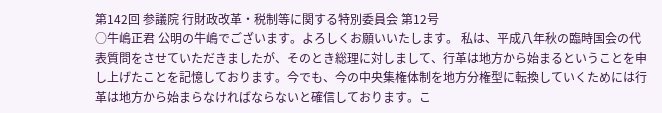第142回 参議院 行財政改革・税制等に関する特別委員会 第12号
○牛嶋正君 公明の牛嶋でございます。よろしくお願いいたします。 私は、平成八年秋の臨時国会の代表質問をさせていただきましたが、そのとき総理に対しまして、行革は地方から始まるということを申し上げたことを記憶しております。今でも、今の中央集権体制を地方分権型に転換していくためには行革は地方から始まらなければならないと確信しております。こ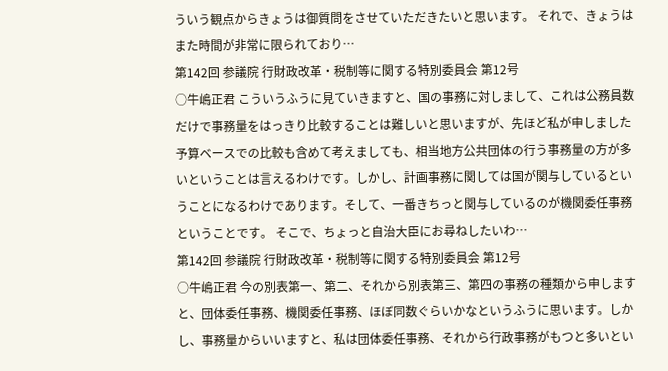ういう観点からきょうは御質問をさせていただきたいと思います。 それで、きょうはまた時間が非常に限られており…
第142回 参議院 行財政改革・税制等に関する特別委員会 第12号
○牛嶋正君 こういうふうに見ていきますと、国の事務に対しまして、これは公務員数だけで事務量をはっきり比較することは難しいと思いますが、先ほど私が申しました予算ベースでの比較も含めて考えましても、相当地方公共団体の行う事務量の方が多いということは言えるわけです。しかし、計画事務に関しては国が関与しているということになるわけであります。そして、一番きちっと関与しているのが機関委任事務ということです。 そこで、ちょっと自治大臣にお尋ねしたいわ…
第142回 参議院 行財政改革・税制等に関する特別委員会 第12号
○牛嶋正君 今の別表第一、第二、それから別表第三、第四の事務の種類から申しますと、団体委任事務、機関委任事務、ほぼ同数ぐらいかなというふうに思います。しかし、事務量からいいますと、私は団体委任事務、それから行政事務がもつと多いとい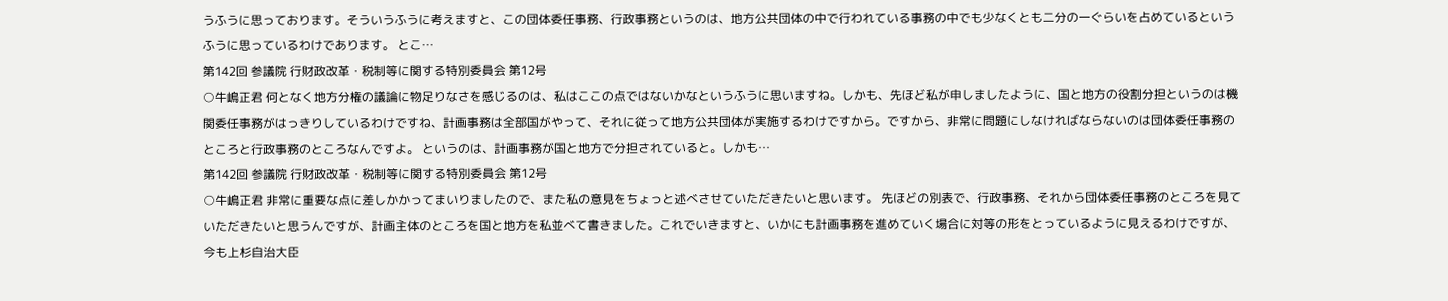うふうに思っております。そういうふうに考えますと、この団体委任事務、行政事務というのは、地方公共団体の中で行われている事務の中でも少なくとも二分の一ぐらいを占めているというふうに思っているわけであります。 とこ…
第142回 参議院 行財政改革・税制等に関する特別委員会 第12号
○牛嶋正君 何となく地方分権の議論に物足りなさを感じるのは、私はここの点ではないかなというふうに思いますね。しかも、先ほど私が申しましたように、国と地方の役割分担というのは機関委任事務がはっきりしているわけですね、計画事務は全部国がやって、それに従って地方公共団体が実施するわけですから。ですから、非常に問題にしなければならないのは団体委任事務のところと行政事務のところなんですよ。 というのは、計画事務が国と地方で分担されていると。しかも…
第142回 参議院 行財政改革・税制等に関する特別委員会 第12号
○牛嶋正君 非常に重要な点に差しかかってまいりましたので、また私の意見をちょっと述べさせていただきたいと思います。 先ほどの別表で、行政事務、それから団体委任事務のところを見ていただきたいと思うんですが、計画主体のところを国と地方を私並べて書きました。これでいきますと、いかにも計画事務を進めていく場合に対等の形をとっているように見えるわけですが、今も上杉自治大臣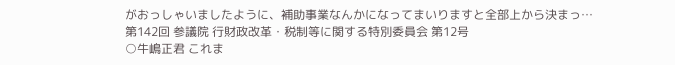がおっしゃいましたように、補助事業なんかになってまいりますと全部上から決まっ…
第142回 参議院 行財政改革・税制等に関する特別委員会 第12号
○牛嶋正君 これま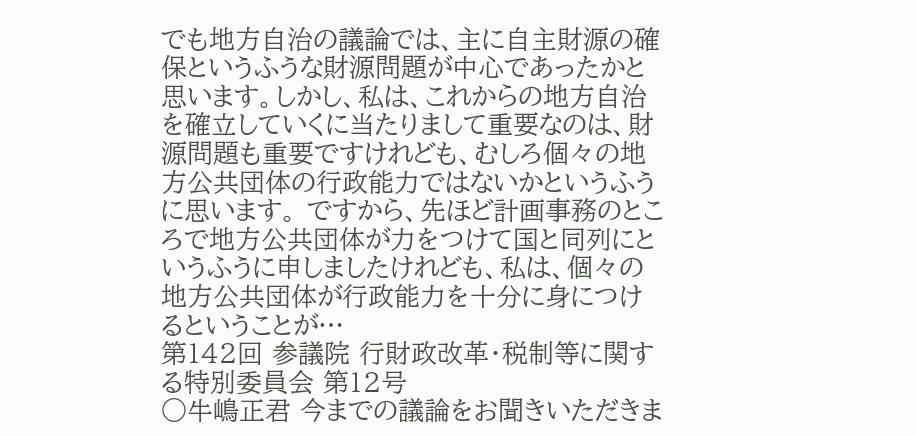でも地方自治の議論では、主に自主財源の確保というふうな財源問題が中心であったかと思います。しかし、私は、これからの地方自治を確立していくに当たりまして重要なのは、財源問題も重要ですけれども、むしろ個々の地方公共団体の行政能力ではないかというふうに思います。 ですから、先ほど計画事務のところで地方公共団体が力をつけて国と同列にというふうに申しましたけれども、私は、個々の地方公共団体が行政能力を十分に身につけるということが…
第142回 参議院 行財政改革・税制等に関する特別委員会 第12号
○牛嶋正君 今までの議論をお聞きいただきま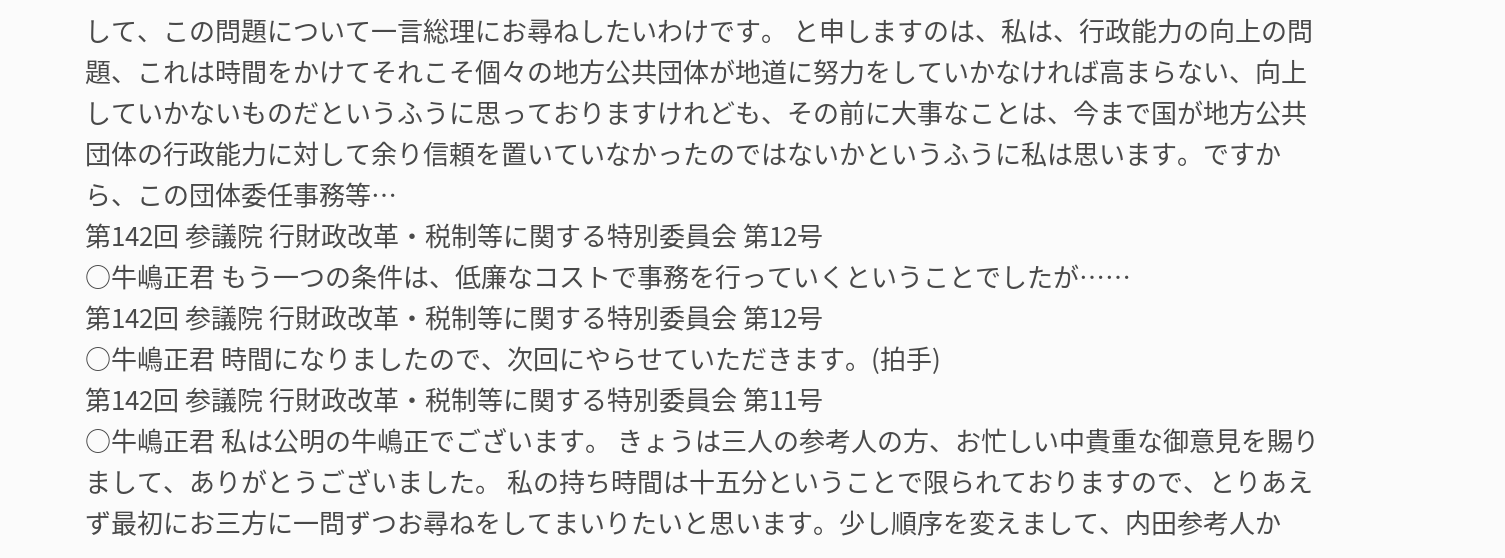して、この問題について一言総理にお尋ねしたいわけです。 と申しますのは、私は、行政能力の向上の問題、これは時間をかけてそれこそ個々の地方公共団体が地道に努力をしていかなければ高まらない、向上していかないものだというふうに思っておりますけれども、その前に大事なことは、今まで国が地方公共団体の行政能力に対して余り信頼を置いていなかったのではないかというふうに私は思います。ですから、この団体委任事務等…
第142回 参議院 行財政改革・税制等に関する特別委員会 第12号
○牛嶋正君 もう一つの条件は、低廉なコストで事務を行っていくということでしたが……
第142回 参議院 行財政改革・税制等に関する特別委員会 第12号
○牛嶋正君 時間になりましたので、次回にやらせていただきます。(拍手)
第142回 参議院 行財政改革・税制等に関する特別委員会 第11号
○牛嶋正君 私は公明の牛嶋正でございます。 きょうは三人の参考人の方、お忙しい中貴重な御意見を賜りまして、ありがとうございました。 私の持ち時間は十五分ということで限られておりますので、とりあえず最初にお三方に一問ずつお尋ねをしてまいりたいと思います。少し順序を変えまして、内田参考人か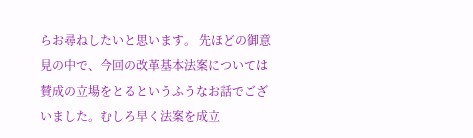らお尋ねしたいと思います。 先ほどの御意見の中で、今回の改革基本法案については賛成の立場をとるというふうなお話でございました。むしろ早く法案を成立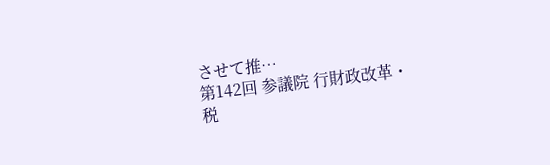させて推…
第142回 参議院 行財政改革・税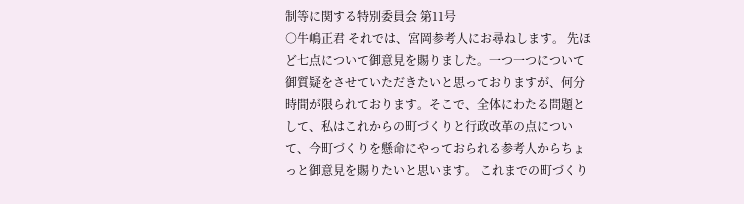制等に関する特別委員会 第11号
○牛嶋正君 それでは、宮岡参考人にお尋ねします。 先ほど七点について御意見を賜りました。一つ一つについて御質疑をさせていただきたいと思っておりますが、何分時間が限られております。そこで、全体にわたる問題として、私はこれからの町づくりと行政改革の点について、今町づくりを懸命にやっておられる参考人からちょっと御意見を賜りたいと思います。 これまでの町づくり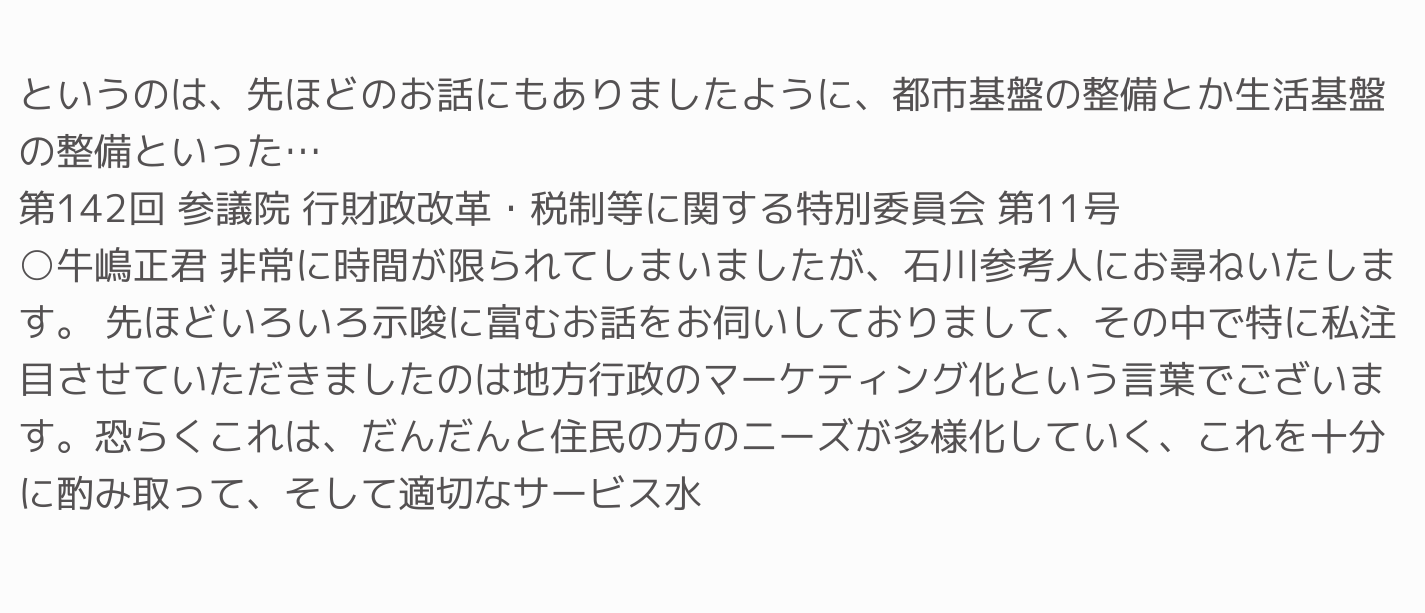というのは、先ほどのお話にもありましたように、都市基盤の整備とか生活基盤の整備といった…
第142回 参議院 行財政改革・税制等に関する特別委員会 第11号
○牛嶋正君 非常に時間が限られてしまいましたが、石川参考人にお尋ねいたします。 先ほどいろいろ示唆に富むお話をお伺いしておりまして、その中で特に私注目させていただきましたのは地方行政のマーケティング化という言葉でございます。恐らくこれは、だんだんと住民の方のニーズが多様化していく、これを十分に酌み取って、そして適切なサービス水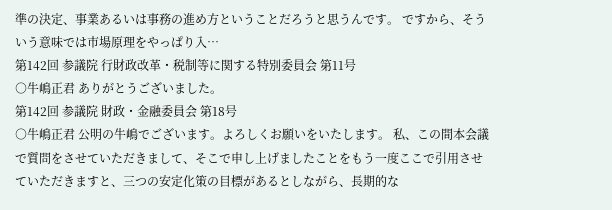準の決定、事業あるいは事務の進め方ということだろうと思うんです。 ですから、そういう意味では市場原理をやっぱり入…
第142回 参議院 行財政改革・税制等に関する特別委員会 第11号
○牛嶋正君 ありがとうございました。
第142回 参議院 財政・金融委員会 第18号
○牛嶋正君 公明の牛嶋でございます。よろしくお願いをいたします。 私、この間本会議で質問をさせていただきまして、そこで申し上げましたことをもう一度ここで引用させていただきますと、三つの安定化策の目標があるとしながら、長期的な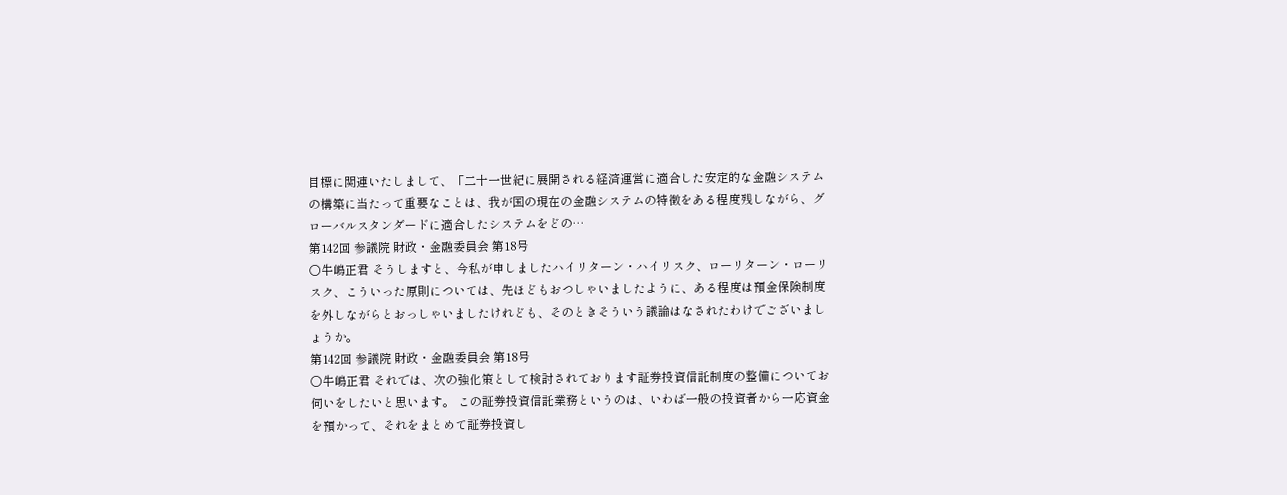目標に関連いたしまして、「二十一世紀に展開される経済運営に適合した安定的な金融システムの構築に当たって重要なことは、我が国の現在の金融システムの特徴をある程度残しながら、グローバルスタンダードに適合したシステムをどの…
第142回 参議院 財政・金融委員会 第18号
○牛嶋正君 そうしますと、今私が申しましたハイリターン・ハイリスク、ローリターン・ローリスク、こういった原則については、先ほどもおつしゃいましたように、ある程度は預金保険制度を外しながらとおっしゃいましたけれども、そのときそういう議論はなされたわけでございましょうか。
第142回 参議院 財政・金融委員会 第18号
○牛嶋正君 それでは、次の強化策として検討されております証券投資信託制度の整備についてお伺いをしたいと思います。 この証券投資信託業務というのは、いわば一般の投資者から一応資金を預かって、それをまとめて証券投資し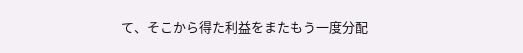て、そこから得た利益をまたもう一度分配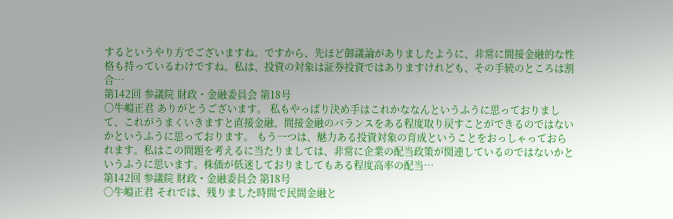するというやり方でございますね。ですから、先ほど御議論がありましたように、非常に間接金融的な性格も持っているわけですね。私は、投資の対象は証券投資ではありますけれども、その手続のところは割合…
第142回 参議院 財政・金融委員会 第18号
○牛嶋正君 ありがとうございます。 私もやっぱり決め手はこれかななんというふうに思っておりまして、これがうまくいきますと直接金融、間接金融のバランスをある程度取り戻すことができるのではないかというふうに思っております。 もう一つは、魅力ある投資対象の育成ということをおっしゃっておられます。私はこの問題を考えるに当たりましては、非常に企業の配当政策が関連しているのではないかというふうに思います。株価が低迷しておりましてもある程度高率の配当…
第142回 参議院 財政・金融委員会 第18号
○牛嶋正君 それでは、残りました時間で民間金融と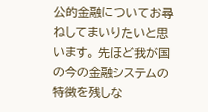公的金融についてお尋ねしてまいりたいと思います。 先ほど我が国の今の金融システムの特徴を残しな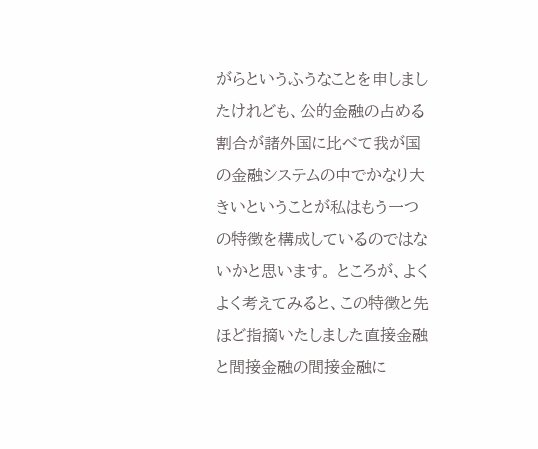がらというふうなことを申しましたけれども、公的金融の占める割合が諸外国に比べて我が国の金融システムの中でかなり大きいということが私はもう一つの特徴を構成しているのではないかと思います。 ところが、よくよく考えてみると、この特徴と先ほど指摘いたしました直接金融と間接金融の間接金融に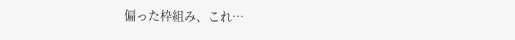偏った枠組み、これ…